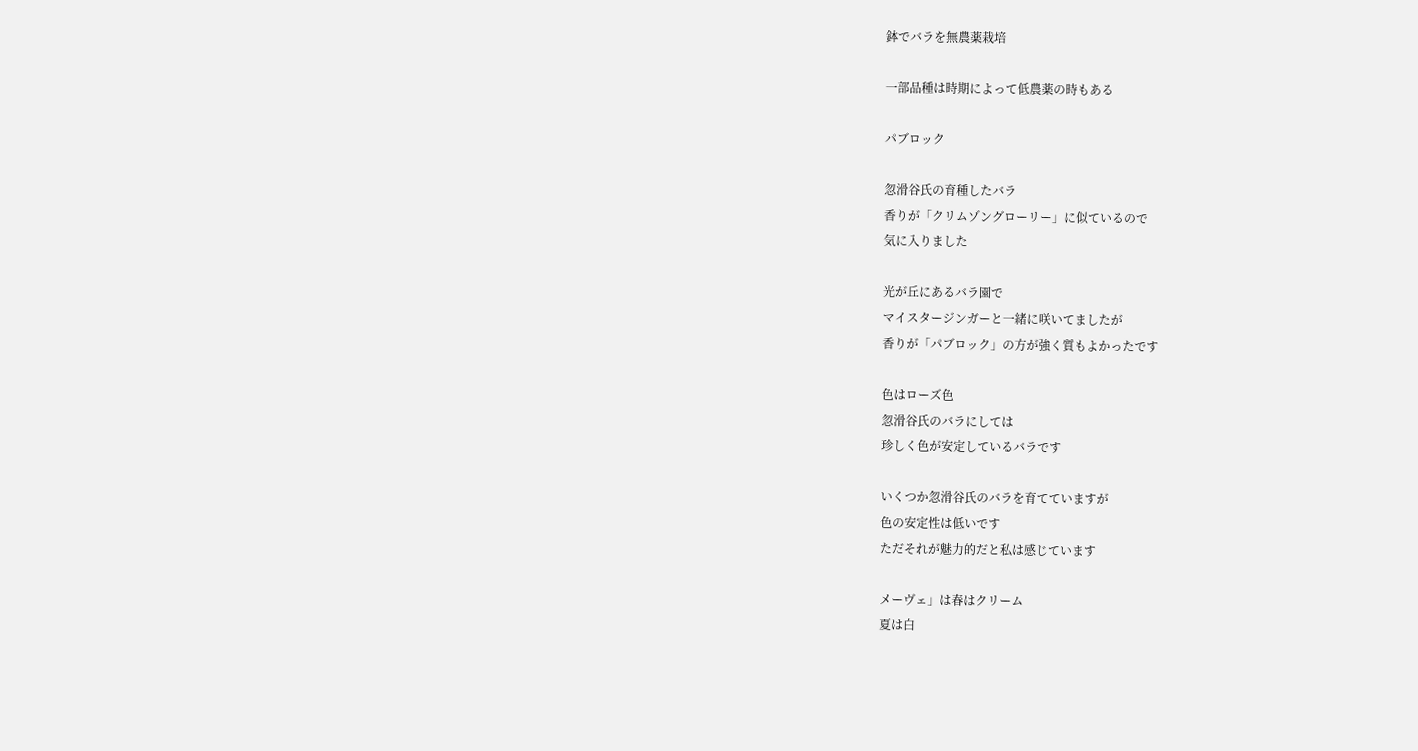鉢でバラを無農薬栽培

一部品種は時期によって低農薬の時もある

パブロック

忽滑谷氏の育種したバラ
香りが「クリムゾングローリー」に似ているので
気に入りました

光が丘にあるバラ園で
マイスタージンガーと一緒に咲いてましたが
香りが「パブロック」の方が強く質もよかったです

色はローズ色
忽滑谷氏のバラにしては
珍しく色が安定しているバラです

いくつか忽滑谷氏のバラを育てていますが
色の安定性は低いです
ただそれが魅力的だと私は感じています

メーヴェ」は春はクリーム
夏は白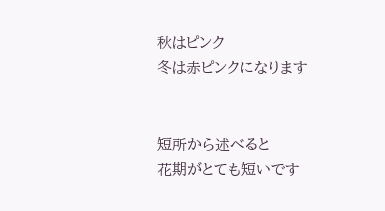秋はピンク
冬は赤ピンクになります


短所から述べると
花期がとても短いです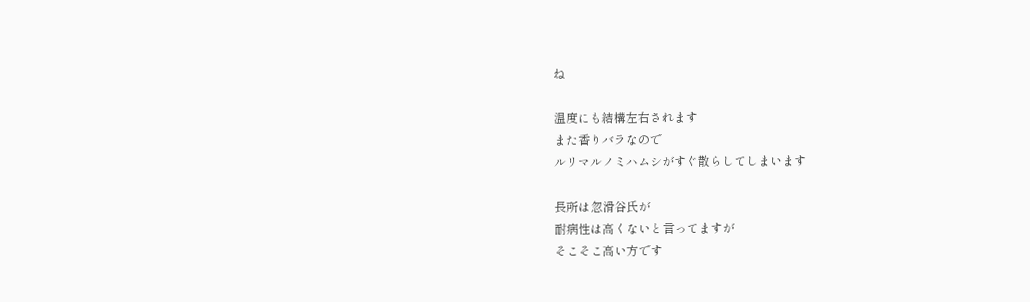ね

温度にも結構左右されます
また香りバラなので
ルリマルノミハムシがすぐ散らしてしまいます

長所は忽滑谷氏が
耐病性は高くないと言ってますが
そこそこ高い方です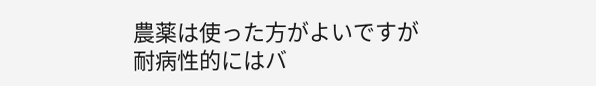農薬は使った方がよいですが
耐病性的にはバ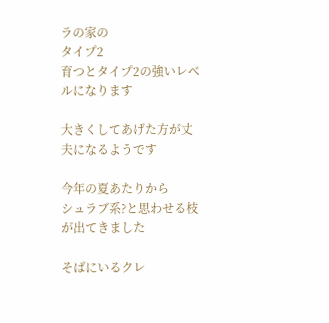ラの家の
タイプ2
育つとタイプ2の強いレベルになります

大きくしてあげた方が丈夫になるようです

今年の夏あたりから
シュラブ系?と思わせる枝が出てきました

そばにいるクレ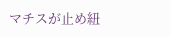マチスが止め紐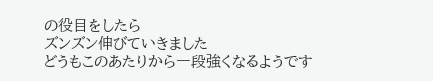の役目をしたら
ズンズン伸びていきました
どうもこのあたりから一段強くなるようです